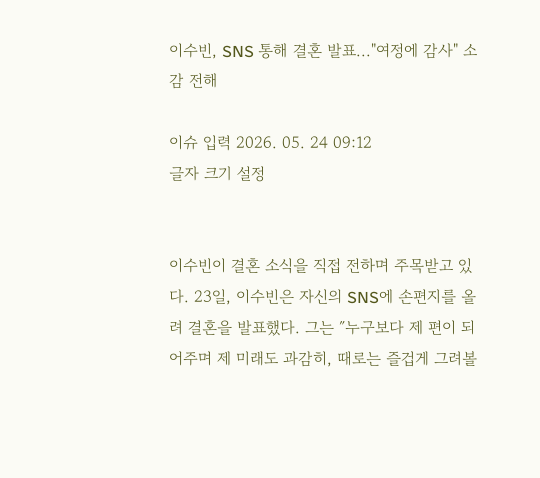이수빈, SNS 통해 결혼 발표..."여정에 감사" 소감 전해

이슈 입력 2026. 05. 24 09:12
글자 크기 설정


이수빈이 결혼 소식을 직접 전하며 주목받고 있다. 23일, 이수빈은 자신의 SNS에 손편지를 올려 결혼을 발표했다. 그는 ″누구보다 제 편이 되어주며 제 미래도 과감히, 때로는 즐겁게 그려볼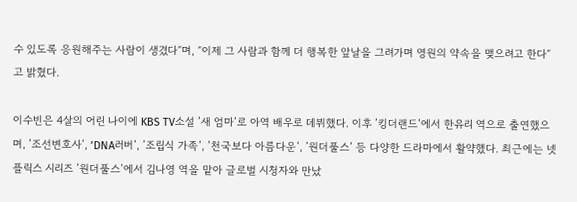수 있도록 응원해주는 사람이 생겼다″며, ″이제 그 사람과 함께 더 행복한 앞날을 그려가며 영원의 약속을 맺으려고 한다″고 밝혔다.

이수빈은 4살의 어린 나이에 KBS TV소설 ’새 엄마’로 아역 배우로 데뷔했다. 이후 ’킹더랜드’에서 한유리 역으로 출연했으며, ’조선변호사’, ’DNA러버’, ’조립식 가족’, ’천국보다 아름다운’, ’원더풀스’ 등 다양한 드라마에서 활약했다. 최근에는 넷플릭스 시리즈 ’원더풀스’에서 김나영 역을 맡아 글로벌 시청자와 만났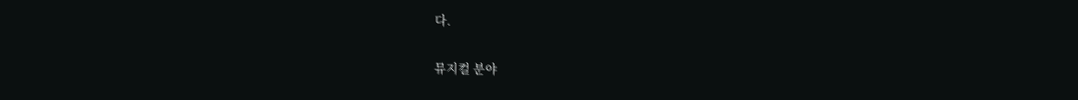다.

뮤지컬 분야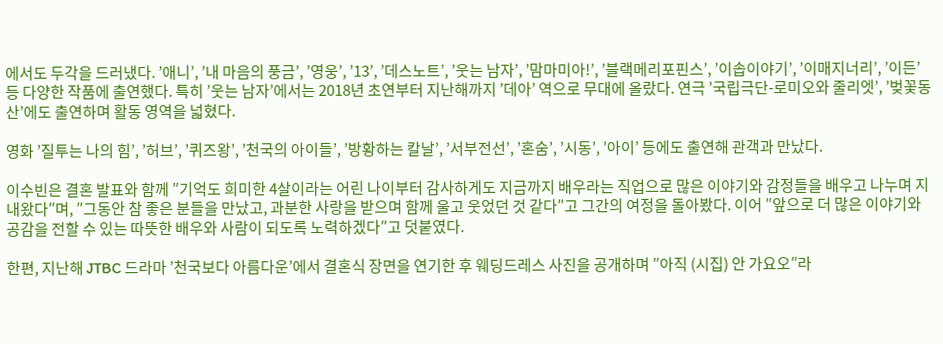에서도 두각을 드러냈다. ’애니’, ’내 마음의 풍금’, ’영웅’, ’13’, ’데스노트’, ’웃는 남자’, ’맘마미아!’, ’블랙메리포핀스’, ’이솝이야기’, ’이매지너리’, ’이든’ 등 다양한 작품에 출연했다. 특히 ’웃는 남자’에서는 2018년 초연부터 지난해까지 ’데아’ 역으로 무대에 올랐다. 연극 ’국립극단-로미오와 줄리엣’, ’벚꽃동산’에도 출연하며 활동 영역을 넓혔다.

영화 ’질투는 나의 힘’, ’허브’, ’퀴즈왕’, ’천국의 아이들’, ’방황하는 칼날’, ’서부전선’, ’혼숨’, ’시동’, ’아이’ 등에도 출연해 관객과 만났다.

이수빈은 결혼 발표와 함께 ″기억도 희미한 4살이라는 어린 나이부터 감사하게도 지금까지 배우라는 직업으로 많은 이야기와 감정들을 배우고 나누며 지내왔다″며, ″그동안 참 좋은 분들을 만났고, 과분한 사랑을 받으며 함께 울고 웃었던 것 같다″고 그간의 여정을 돌아봤다. 이어 ″앞으로 더 많은 이야기와 공감을 전할 수 있는 따뜻한 배우와 사람이 되도록 노력하겠다″고 덧붙였다.

한편, 지난해 JTBC 드라마 ’천국보다 아름다운’에서 결혼식 장면을 연기한 후 웨딩드레스 사진을 공개하며 ″아직 (시집) 안 가요오″라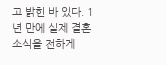고 밝힌 바 있다. 1년 만에 실제 결혼 소식을 전하게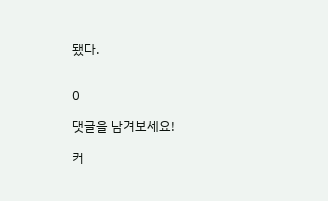됐다.


0

댓글을 남겨보세요!

커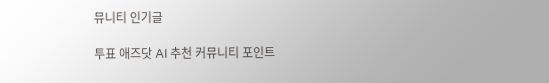뮤니티 인기글

투표 애즈닷 AI 추천 커뮤니티 포인트